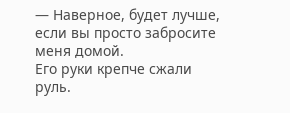— Наверное, будет лучше, если вы просто забросите меня домой.
Его руки крепче сжали руль.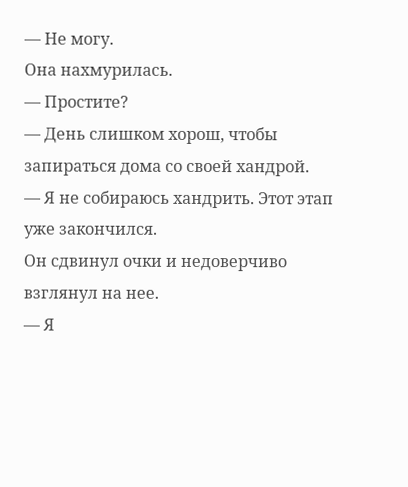— Не могу.
Она нахмурилась.
— Простите?
— День слишком хорош, чтобы запираться дома со своей хандрой.
— Я не собираюсь хандрить. Этот этап уже закончился.
Он сдвинул очки и недоверчиво взглянул на нее.
— Я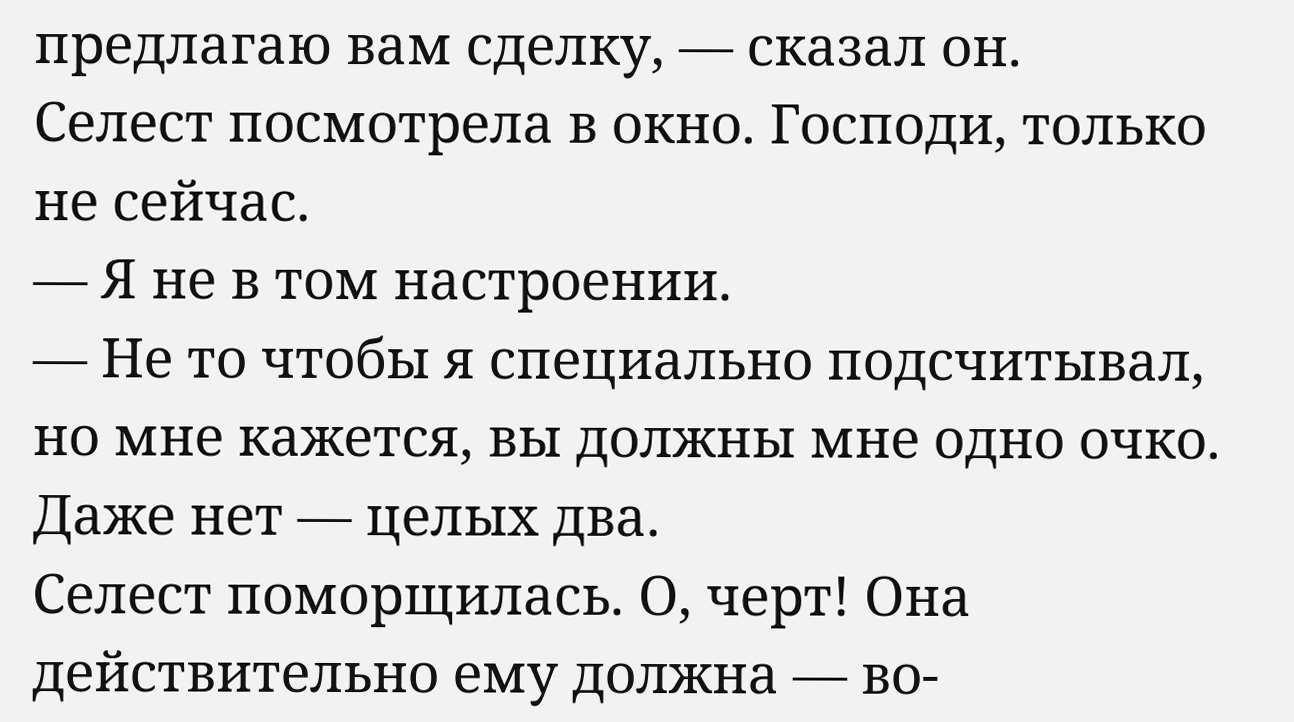предлагаю вам сделку, — сказал он.
Селест посмотрела в окно. Господи, только не сейчас.
— Я не в том настроении.
— Не то чтобы я специально подсчитывал, но мне кажется, вы должны мне одно очко. Даже нет — целых два.
Селест поморщилась. О, черт! Она действительно ему должна — во-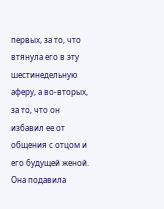первых, за то, что втянула его в эту шестинедельную аферу, а во-вторых, за то, что он избавил ее от общения с отцом и его будущей женой.
Она подавила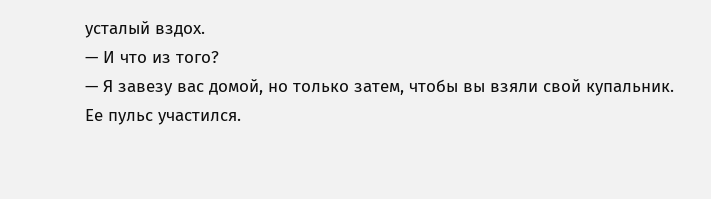усталый вздох.
— И что из того?
— Я завезу вас домой, но только затем, чтобы вы взяли свой купальник.
Ее пульс участился.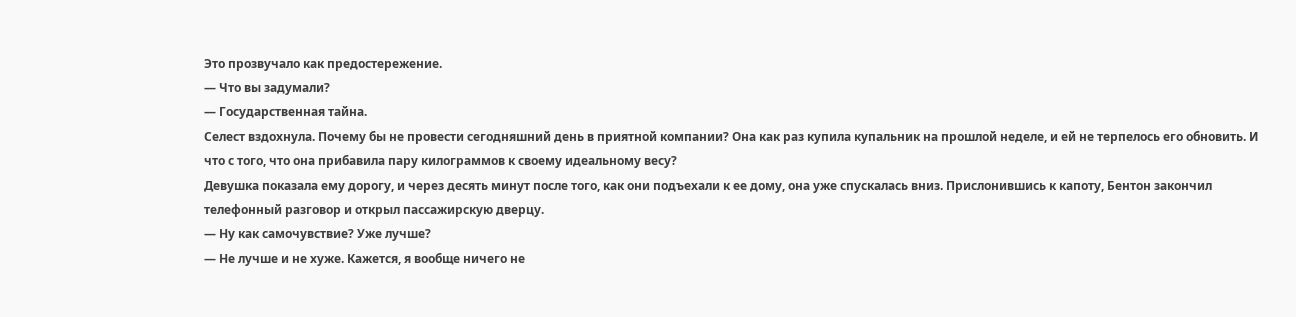Это прозвучало как предостережение.
— Что вы задумали?
— Государственная тайна.
Селест вздохнула. Почему бы не провести сегодняшний день в приятной компании? Она как раз купила купальник на прошлой неделе, и ей не терпелось его обновить. И что с того, что она прибавила пару килограммов к своему идеальному весу?
Девушка показала ему дорогу, и через десять минут после того, как они подъехали к ее дому, она уже спускалась вниз. Прислонившись к капоту, Бентон закончил телефонный разговор и открыл пассажирскую дверцу.
— Ну как самочувствие? Уже лучше?
— Не лучше и не хуже. Кажется, я вообще ничего не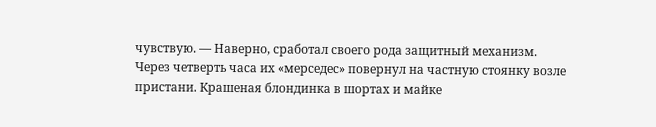чувствую. — Наверно, сработал своего рода защитный механизм.
Через четверть часа их «мерседес» повернул на частную стоянку возле пристани. Крашеная блондинка в шортах и майке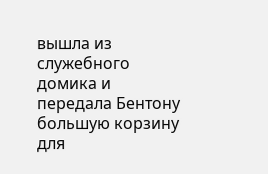вышла из служебного домика и передала Бентону большую корзину для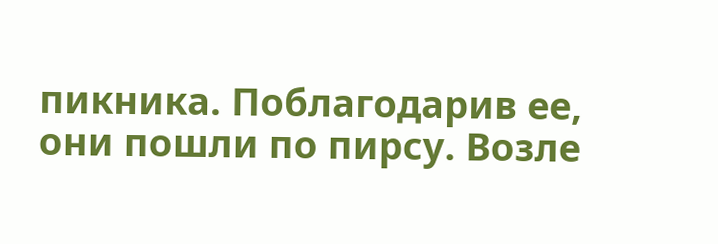пикника. Поблагодарив ее, они пошли по пирсу. Возле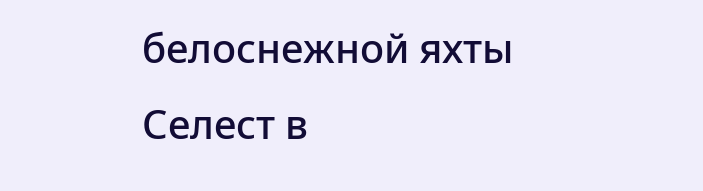белоснежной яхты Селест в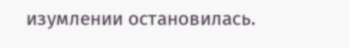изумлении остановилась.